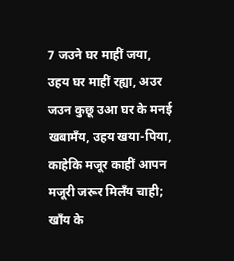7 जउने घर माहीं जया, उहय घर माहीं रह्या, अउर जउन कुछू उआ घर के मनई खबामँय, उहय खया-पिया, काहेकि मजूर काहीं आपन मजूरी जरूर मिलँय चाही; खाँय के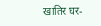खातिर घर-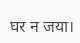घर न जया।